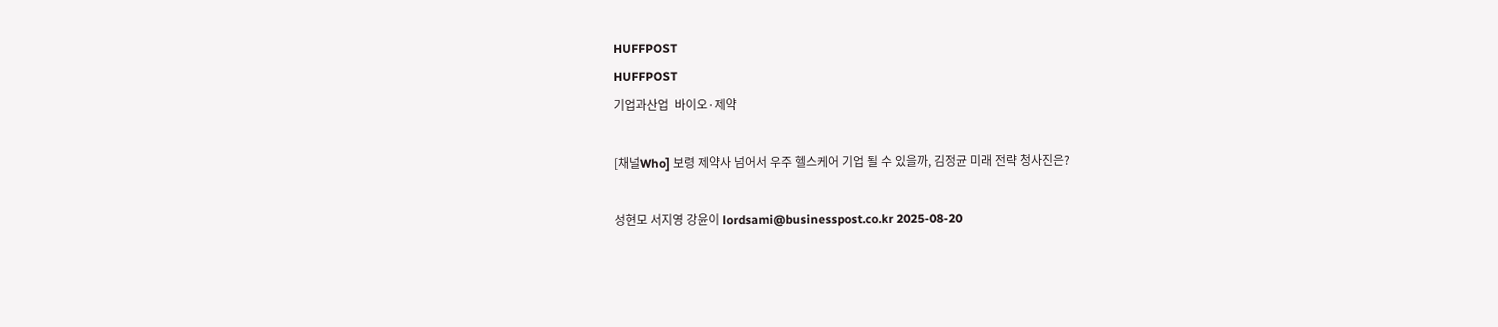HUFFPOST
HUFFPOST
기업과산업  바이오·제약

[채널Who] 보령 제약사 넘어서 우주 헬스케어 기업 될 수 있을까, 김정균 미래 전략 청사진은?

성현모 서지영 강윤이 lordsami@businesspost.co.kr 2025-08-20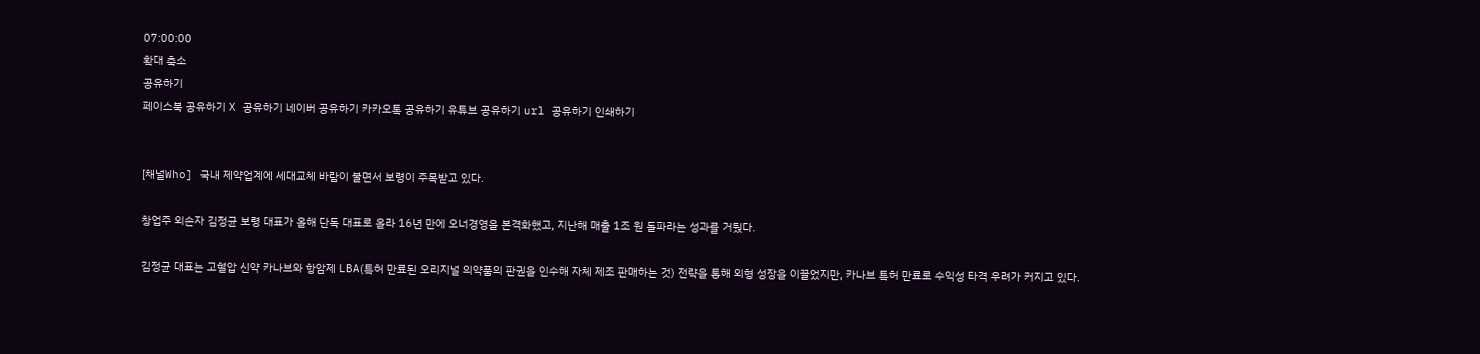07:00:00
확대 축소
공유하기
페이스북 공유하기 X 공유하기 네이버 공유하기 카카오톡 공유하기 유튜브 공유하기 url 공유하기 인쇄하기


[채널Who] 국내 제약업계에 세대교체 바람이 불면서 보령이 주목받고 있다.

창업주 외손자 김정균 보령 대표가 올해 단독 대표로 올라 16년 만에 오너경영을 본격화했고, 지난해 매출 1조 원 돌파라는 성과를 거뒀다.

김정균 대표는 고혈압 신약 카나브와 항암제 LBA(특허 만료된 오리지널 의약품의 판권을 인수해 자체 제조 판매하는 것) 전략을 통해 외형 성장을 이끌었지만, 카나브 특허 만료로 수익성 타격 우려가 커지고 있다.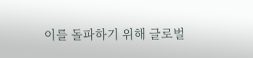이를 돌파하기 위해 글로벌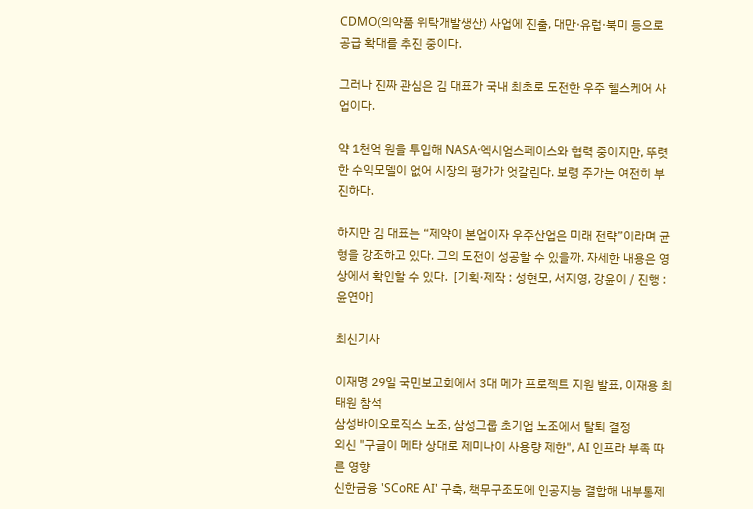CDMO(의약품 위탁개발생산) 사업에 진출, 대만·유럽·북미 등으로 공급 확대를 추진 중이다.

그러나 진짜 관심은 김 대표가 국내 최초로 도전한 우주 헬스케어 사업이다.

약 1천억 원을 투입해 NASA·엑시엄스페이스와 협력 중이지만, 뚜렷한 수익모델이 없어 시장의 평가가 엇갈린다. 보령 주가는 여전히 부진하다.

하지만 김 대표는 “제약이 본업이자 우주산업은 미래 전략”이라며 균형을 강조하고 있다. 그의 도전이 성공할 수 있을까. 자세한 내용은 영상에서 확인할 수 있다.  [기획·제작 : 성현모, 서지영, 강윤이 / 진행 : 윤연아]

최신기사

이재명 29일 국민보고회에서 3대 메가 프로젝트 지원 발표, 이재용 최태원 참석
삼성바이오로직스 노조, 삼성그룹 초기업 노조에서 탈퇴 결정
외신 "구글이 메타 상대로 제미나이 사용량 제한", AI 인프라 부족 따른 영향
신한금융 'SCoRE AI' 구축, 책무구조도에 인공지능 결합해 내부통제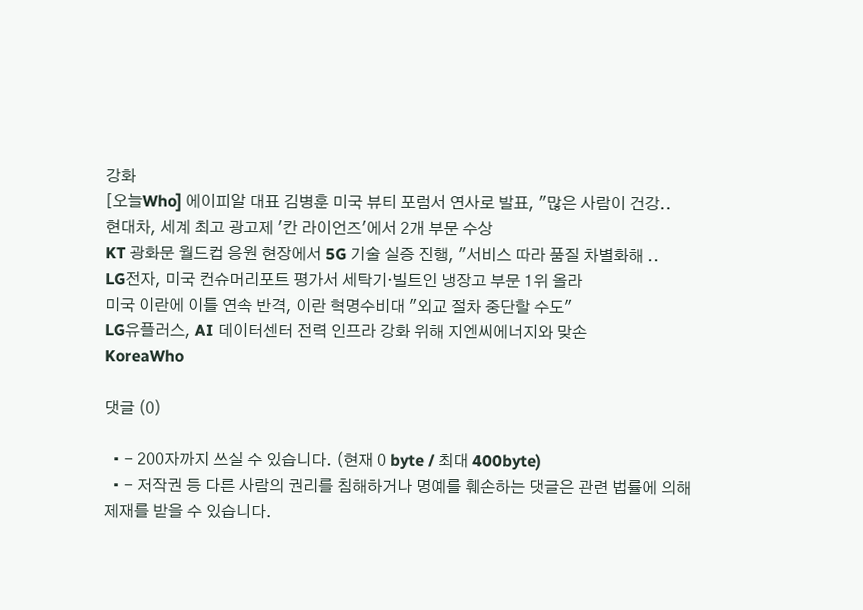강화
[오늘Who] 에이피알 대표 김병훈 미국 뷰티 포럼서 연사로 발표, "많은 사람이 건강..
현대차, 세계 최고 광고제 '칸 라이언즈'에서 2개 부문 수상
KT 광화문 월드컵 응원 현장에서 5G 기술 실증 진행, "서비스 따라 품질 차별화해 ..
LG전자, 미국 컨슈머리포트 평가서 세탁기·빌트인 냉장고 부문 1위 올라
미국 이란에 이틀 연속 반격, 이란 혁명수비대 "외교 절차 중단할 수도"
LG유플러스, AI 데이터센터 전력 인프라 강화 위해 지엔씨에너지와 맞손
KoreaWho

댓글 (0)

  • - 200자까지 쓰실 수 있습니다. (현재 0 byte / 최대 400byte)
  • - 저작권 등 다른 사람의 권리를 침해하거나 명예를 훼손하는 댓글은 관련 법률에 의해 제재를 받을 수 있습니다.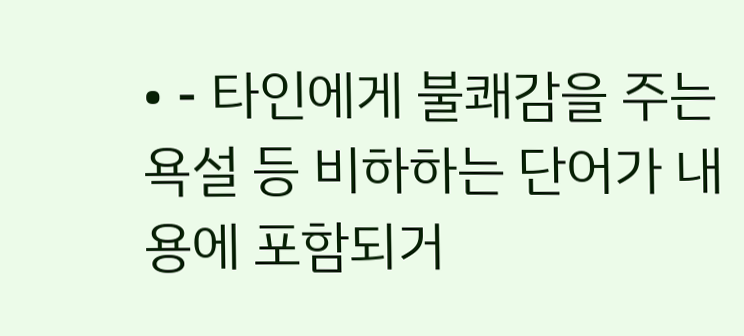• - 타인에게 불쾌감을 주는 욕설 등 비하하는 단어가 내용에 포함되거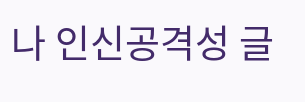나 인신공격성 글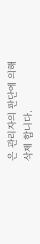은 관리자의 판단에 의해 삭제 합니다.